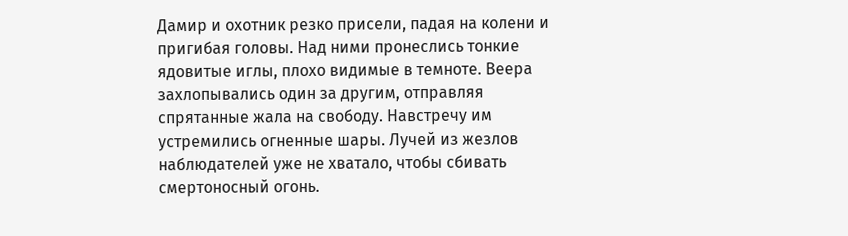Дамир и охотник резко присели, падая на колени и пригибая головы. Над ними пронеслись тонкие ядовитые иглы, плохо видимые в темноте. Веера захлопывались один за другим, отправляя спрятанные жала на свободу. Навстречу им устремились огненные шары. Лучей из жезлов наблюдателей уже не хватало, чтобы сбивать смертоносный огонь.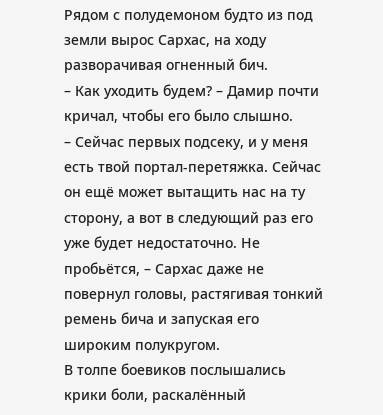Рядом с полудемоном будто из под земли вырос Сархас, на ходу разворачивая огненный бич.
– Как уходить будем? – Дамир почти кричал, чтобы его было слышно.
– Сейчас первых подсеку, и у меня есть твой портал-перетяжка. Сейчас он ещё может вытащить нас на ту сторону, а вот в следующий раз его уже будет недостаточно. Не пробьётся, – Сархас даже не повернул головы, растягивая тонкий ремень бича и запуская его широким полукругом.
В толпе боевиков послышались крики боли, раскалённый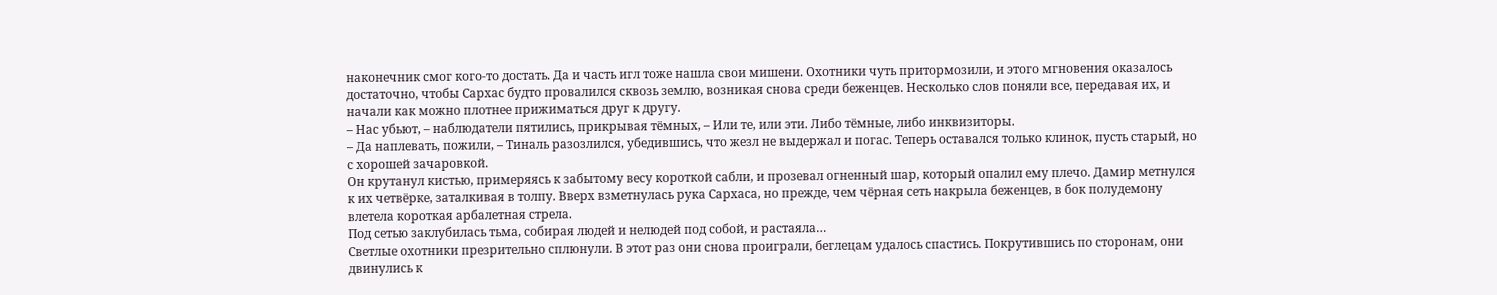наконечник смог кого-то достать. Да и часть игл тоже нашла свои мишени. Охотники чуть притормозили, и этого мгновения оказалось достаточно, чтобы Сархас будто провалился сквозь землю, возникая снова среди беженцев. Несколько слов поняли все, передавая их, и начали как можно плотнее прижиматься друг к другу.
– Нас убьют, – наблюдатели пятились, прикрывая тёмных, – Или те, или эти. Либо тёмные, либо инквизиторы.
– Да наплевать, пожили, – Тиналь разозлился, убедившись, что жезл не выдержал и погас. Теперь оставался только клинок, пусть старый, но с хорошей зачаровкой.
Он крутанул кистью, примеряясь к забытому весу короткой сабли, и прозевал огненный шар, который опалил ему плечо. Дамир метнулся к их четвёрке, заталкивая в толпу. Вверх взметнулась рука Сархаса, но прежде, чем чёрная сеть накрыла беженцев, в бок полудемону влетела короткая арбалетная стрела.
Под сетью заклубилась тьма, собирая людей и нелюдей под собой, и растаяла…
Светлые охотники презрительно сплюнули. В этот раз они снова проиграли, беглецам удалось спастись. Покрутившись по сторонам, они двинулись к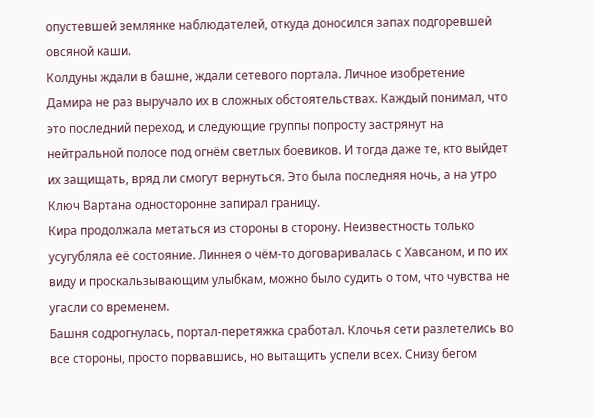опустевшей землянке наблюдателей, откуда доносился запах подгоревшей овсяной каши.
Колдуны ждали в башне, ждали сетевого портала. Личное изобретение Дамира не раз выручало их в сложных обстоятельствах. Каждый понимал, что это последний переход, и следующие группы попросту застрянут на нейтральной полосе под огнём светлых боевиков. И тогда даже те, кто выйдет их защищать, вряд ли смогут вернуться. Это была последняя ночь, а на утро Ключ Вартана односторонне запирал границу.
Кира продолжала метаться из стороны в сторону. Неизвестность только усугубляла её состояние. Линнея о чём-то договаривалась с Хавсаном, и по их виду и проскальзывающим улыбкам, можно было судить о том, что чувства не угасли со временем.
Башня содрогнулась, портал-перетяжка сработал. Клочья сети разлетелись во все стороны, просто порвавшись, но вытащить успели всех. Снизу бегом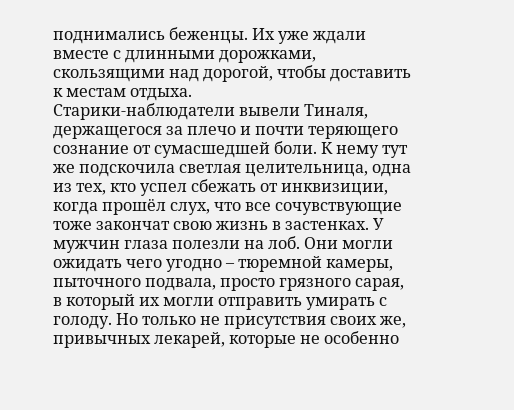поднимались беженцы. Их уже ждали вместе с длинными дорожками, скользящими над дорогой, чтобы доставить к местам отдыха.
Старики-наблюдатели вывели Тиналя, держащегося за плечо и почти теряющего сознание от сумасшедшей боли. К нему тут же подскочила светлая целительница, одна из тех, кто успел сбежать от инквизиции, когда прошёл слух, что все сочувствующие тоже закончат свою жизнь в застенках. У мужчин глаза полезли на лоб. Они могли ожидать чего угодно – тюремной камеры, пыточного подвала, просто грязного сарая, в который их могли отправить умирать с голоду. Но только не присутствия своих же, привычных лекарей, которые не особенно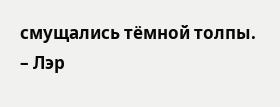смущались тёмной толпы.
– Лэр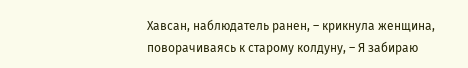Хавсан, наблюдатель ранен, – крикнула женщина, поворачиваясь к старому колдуну, – Я забираю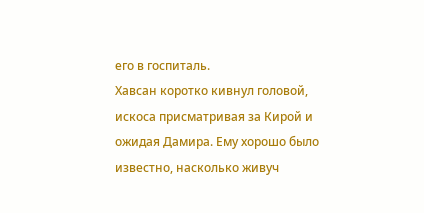его в госпиталь.
Хавсан коротко кивнул головой, искоса присматривая за Кирой и ожидая Дамира. Ему хорошо было известно, насколько живуч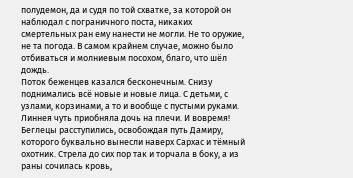полудемон, да и судя по той схватке, за которой он наблюдал с пограничного поста, никаких смертельных ран ему нанести не могли. Не то оружие, не та погода. В самом крайнем случае, можно было отбиваться и молниевым посохом, благо, что шёл дождь.
Поток беженцев казался бесконечным. Снизу поднимались всё новые и новые лица. С детьми, с узлами, корзинами, а то и вообще с пустыми руками. Линнея чуть приобняла дочь на плечи. И вовремя!
Беглецы расступились, освобождая путь Дамиру, которого буквально вынесли наверх Сархас и тёмный охотник. Стрела до сих пор так и торчала в боку, а из раны сочилась кровь,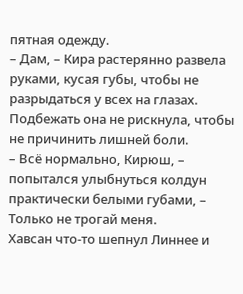пятная одежду.
– Дам, – Кира растерянно развела руками, кусая губы, чтобы не разрыдаться у всех на глазах. Подбежать она не рискнула, чтобы не причинить лишней боли.
– Всё нормально, Кирюш, – попытался улыбнуться колдун практически белыми губами, – Только не трогай меня.
Хавсан что-то шепнул Линнее и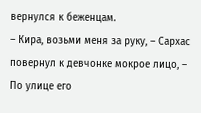вернулся к беженцам.
– Кира, возьми меня за руку, – Сархас повернул к девчонке мокрое лицо, – По улице его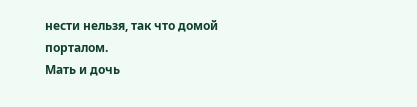нести нельзя, так что домой порталом.
Мать и дочь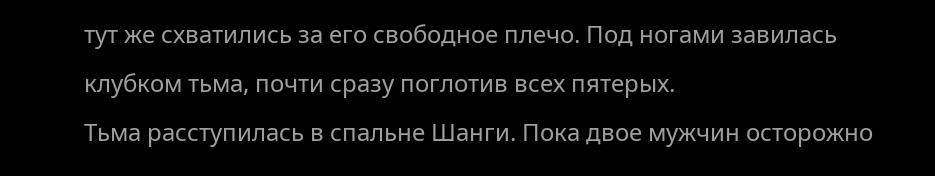тут же схватились за его свободное плечо. Под ногами завилась клубком тьма, почти сразу поглотив всех пятерых.
Тьма расступилась в спальне Шанги. Пока двое мужчин осторожно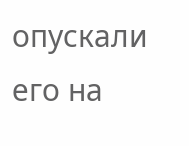опускали его на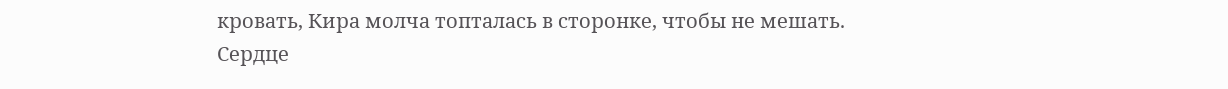кровать, Кира молча топталась в сторонке, чтобы не мешать. Сердце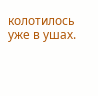колотилось уже в ушах.